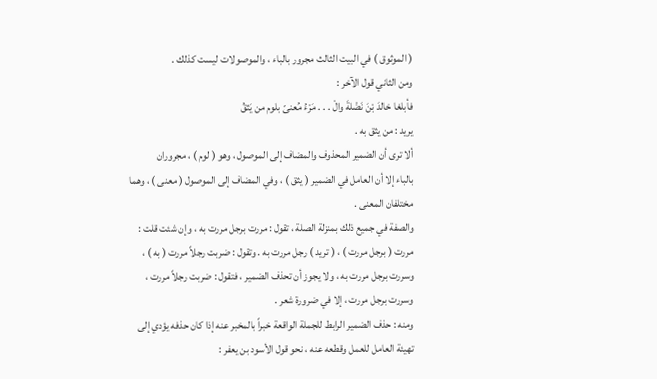( الموثوق ) في البيت الثالث مجرور بالباء ، والموصولات ليست كذلك .
ومن الثاني قول الآخر :
فأبلغا خالدَ بْنَ نَضْلةَ والْ . . . مَرْءُ مُعنىّ بلوم من يَثقُ
يريد : من يثق به .
ألا ترى أن الضمير المحذوف والمضاف إلى الموصول ، وهو ( لوم ) ، مجروران
بالباء إلا أن العامل في الضمير ( يثق ) ، وفي المضاف إلى الموصول ( معنى ) ، وهما مختلفان المعنى .
والصفة في جميع ذلك بمنزلة الصلة ، تقول : مررت برجل مررت به ، وإن شئت قلت : مررت ( برجل مررت ) ، ( تريد ) رجل مررت به . وتقول : ضربت رجلاً مررت ( به ) ، وسررت برجل مررت به ، ولا يجوز أن تحذف الضمير ، فتقول : ضربت رجلاً مررت ، وسررت برجل مررت ، إلا في ضرورة شعر .
ومنه : حذف الضمير الرابط للجملة الواقعة خبراً بالمخبر عنه إذا كان حذفه يؤدي إلى تهيئة العامل للعمل وقطعه عنه ، نحو قول الأسود بن يعفر :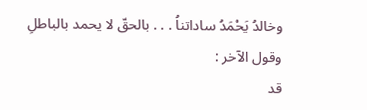وخالدُ يَحْمَدُ ساداتناُ . . . بالحقّ لا يحمد بالباطلِ
وقول الآخر :
قد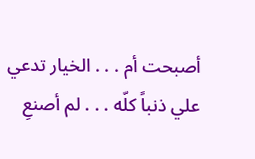أصبحت أم . . . الخيار تدعي
علي ذنباً كلّه . . . لم أصنعِ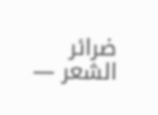ضرائر الشعر —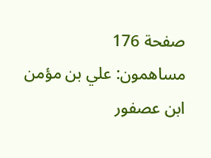صفحة 176
مساهمون: علي بن مؤمن ابن عصفور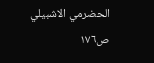الحضرمي الاشبيلي
ص١٧٦